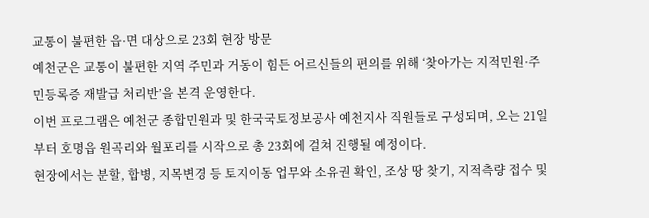교통이 불편한 읍·면 대상으로 23회 현장 방문
예천군은 교통이 불편한 지역 주민과 거동이 힘든 어르신들의 편의를 위해 ‘찾아가는 지적민원·주민등록증 재발급 처리반’을 본격 운영한다.
이번 프로그램은 예천군 종합민원과 및 한국국토정보공사 예천지사 직원들로 구성되며, 오는 21일부터 호명읍 원곡리와 월포리를 시작으로 총 23회에 걸쳐 진행될 예정이다.
현장에서는 분할, 합병, 지목변경 등 토지이동 업무와 소유권 확인, 조상 땅 찾기, 지적측량 접수 및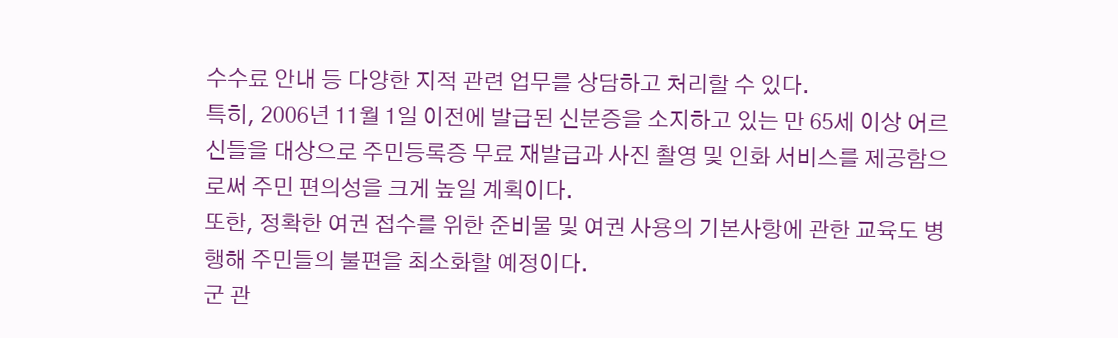수수료 안내 등 다양한 지적 관련 업무를 상담하고 처리할 수 있다.
특히, 2006년 11월 1일 이전에 발급된 신분증을 소지하고 있는 만 65세 이상 어르신들을 대상으로 주민등록증 무료 재발급과 사진 촬영 및 인화 서비스를 제공함으로써 주민 편의성을 크게 높일 계획이다.
또한, 정확한 여권 접수를 위한 준비물 및 여권 사용의 기본사항에 관한 교육도 병행해 주민들의 불편을 최소화할 예정이다.
군 관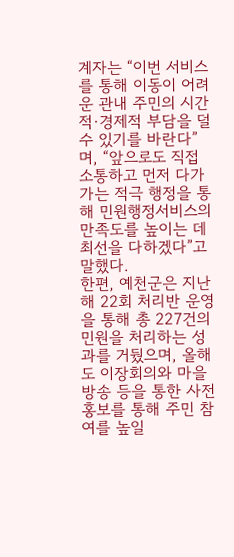계자는 “이번 서비스를 통해 이동이 어려운 관내 주민의 시간적·경제적 부담을 덜 수 있기를 바란다”며, “앞으로도 직접 소통하고 먼저 다가가는 적극 행정을 통해 민원행정서비스의 만족도를 높이는 데 최선을 다하겠다”고 말했다.
한편, 예천군은 지난해 22회 처리반 운영을 통해 총 227건의 민원을 처리하는 성과를 거뒀으며, 올해도 이장회의와 마을방송 등을 통한 사전 홍보를 통해 주민 참여를 높일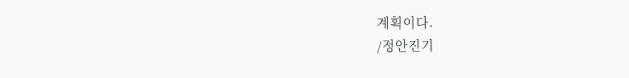계획이다.
/정안진기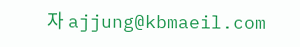자 ajjung@kbmaeil.com